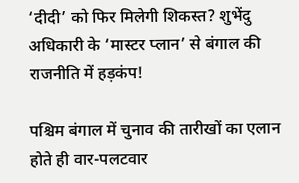‘दीदी’ को फिर मिलेगी शिकस्त? शुभेंदु अधिकारी के ‘मास्टर प्लान’ से बंगाल की राजनीति में हड़कंप!

पश्चिम बंगाल में चुनाव की तारीखों का एलान होते ही वार-पलटवार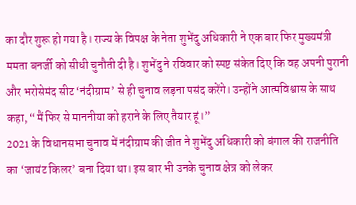का दौर शुरू हो गया है। राज्य के विपक्ष के नेता शुभेंदु अधिकारी ने एक बार फिर मुख्यमंत्री ममता बनर्जी को सीधी चुनौती दी है। शुभेंदु ने रविवार को स्पष्ट संकेत दिए कि वह अपनी पुरानी और भरोसेमंद सीट ‘नंदीग्राम’ से ही चुनाव लड़ना पसंद करेंगे। उन्होंने आत्मविश्वास के साथ कहा, “मैं फिर से माननीया को हराने के लिए तैयार हूं।”
2021 के विधानसभा चुनाव में नंदीग्राम की जीत ने शुभेंदु अधिकारी को बंगाल की राजनीति का ‘जायंट किलर’ बना दिया था। इस बार भी उनके चुनाव क्षेत्र को लेकर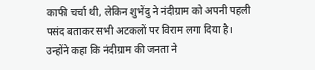काफी चर्चा थी, लेकिन शुभेंदु ने नंदीग्राम को अपनी पहली पसंद बताकर सभी अटकलों पर विराम लगा दिया है। उन्होंने कहा कि नंदीग्राम की जनता ने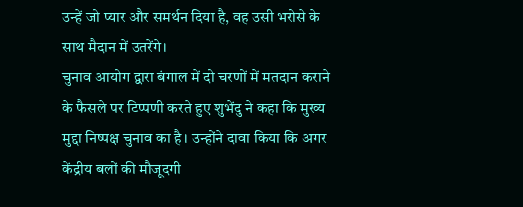उन्हें जो प्यार और समर्थन दिया है, वह उसी भरोसे के साथ मैदान में उतरेंगे।
चुनाव आयोग द्वारा बंगाल में दो चरणों में मतदान कराने के फैसले पर टिप्पणी करते हुए शुभेंदु ने कहा कि मुख्य मुद्दा निष्पक्ष चुनाव का है। उन्होंने दावा किया कि अगर केंद्रीय बलों की मौजूदगी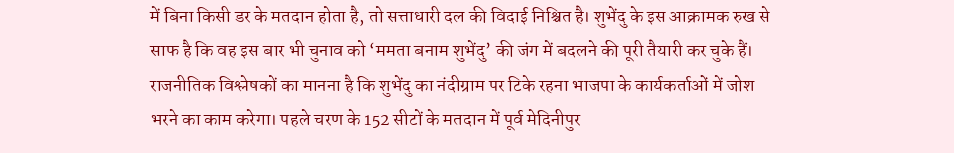में बिना किसी डर के मतदान होता है, तो सत्ताधारी दल की विदाई निश्चित है। शुभेंदु के इस आक्रामक रुख से साफ है कि वह इस बार भी चुनाव को ‘ममता बनाम शुभेंदु’ की जंग में बदलने की पूरी तैयारी कर चुके हैं।
राजनीतिक विश्लेषकों का मानना है कि शुभेंदु का नंदीग्राम पर टिके रहना भाजपा के कार्यकर्ताओं में जोश भरने का काम करेगा। पहले चरण के 152 सीटों के मतदान में पूर्व मेदिनीपुर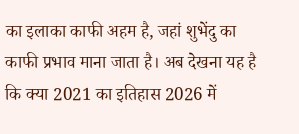का इलाका काफी अहम है, जहां शुभेंदु का काफी प्रभाव माना जाता है। अब देखना यह है कि क्या 2021 का इतिहास 2026 में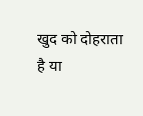खुद को दोहराता है या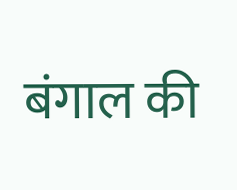बंगाल की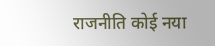राजनीति कोई नया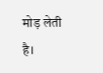मोड़ लेती है।